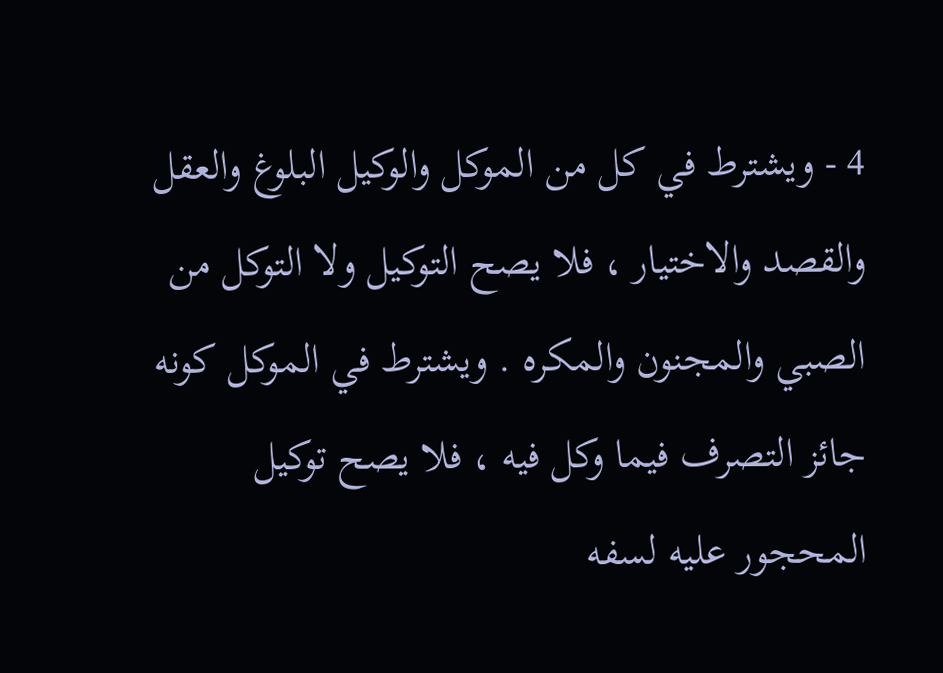4 - ويشترط في كل من الموكل والوكيل البلوغ والعقل والقصد والاختيار ، فلا يصح التوكيل ولا التوكل من الصبي والمجنون والمكره . ويشترط في الموكل كونه جائز التصرف فيما وكل فيه ، فلا يصح توكيل المحجور عليه لسفه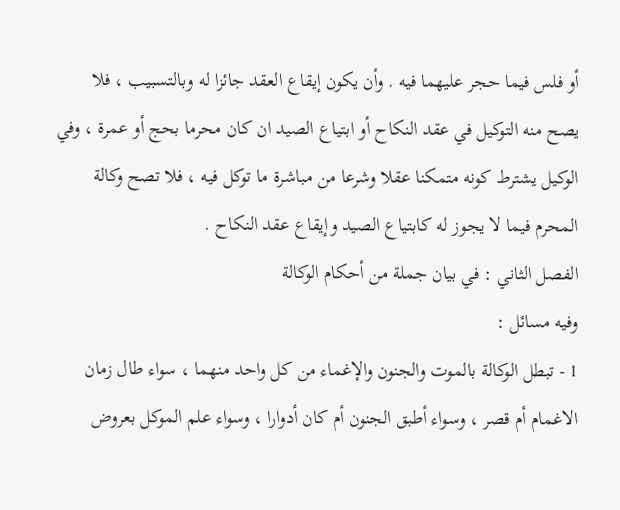أو فلس فيما حجر عليهما فيه . وأن يكون إيقاع العقد جائزا له وبالتسبيب ، فلا يصح منه التوكيل في عقد النكاح أو ابتياع الصيد ان كان محرما بحج أو عمرة ، وفي الوكيل يشترط كونه متمكنا عقلا وشرعا من مباشرة ما توكل فيه ، فلا تصح وكالة المحرم فيما لا يجوز له كابتياع الصيد وإيقاع عقد النكاح .
الفصل الثاني : في بيان جملة من أحكام الوكالة
وفيه مسائل :
1 - تبطل الوكالة بالموت والجنون والإغماء من كل واحد منهما ، سواء طال زمان الاغمام أم قصر ، وسواء أطبق الجنون أم كان أدوارا ، وسواء علم الموكل بعروض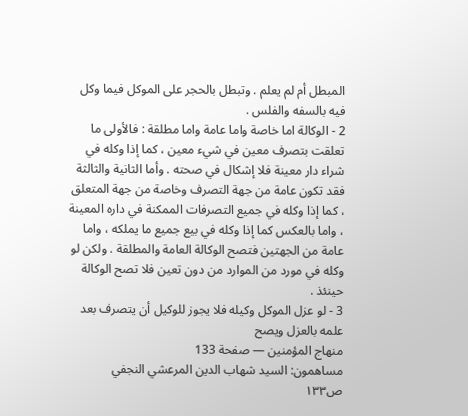المبطل أم لم يعلم . وتبطل بالحجر على الموكل فيما وكل فيه بالسفه والفلس .
2 - الوكالة اما خاصة واما عامة واما مطلقة : فالأولى ما تعلقت بتصرف معين في شيء معين ، كما إذا وكله في شراء دار معينة فلا إشكال في صحته . وأما الثانية والثالثة فقد تكون عامة من جهة التصرف وخاصة من جهة المتعلق ، كما إذا وكله في جميع التصرفات الممكنة في داره المعينة ، واما بالعكس كما إذا وكله في بيع جميع ما يملكه ، واما عامة من الجهتين فتصح الوكالة العامة والمطلقة . ولكن لو وكله في مورد من الموارد من دون تعين فلا تصح الوكالة حينئذ .
3 - لو عزل الموكل وكيله فلا يجوز للوكيل أن يتصرف بعد علمه بالعزل ويصح
منهاج المؤمنين — صفحة 133
مساهمون: السيد شهاب الدين المرعشي النجفي
ص١٣٣